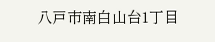八戸市南白山台1丁目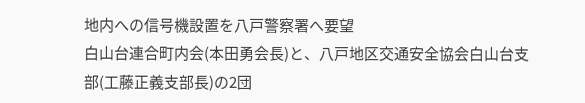地内への信号機設置を八戸警察署へ要望
白山台連合町内会(本田勇会長)と、八戸地区交通安全協会白山台支部(工藤正義支部長)の2団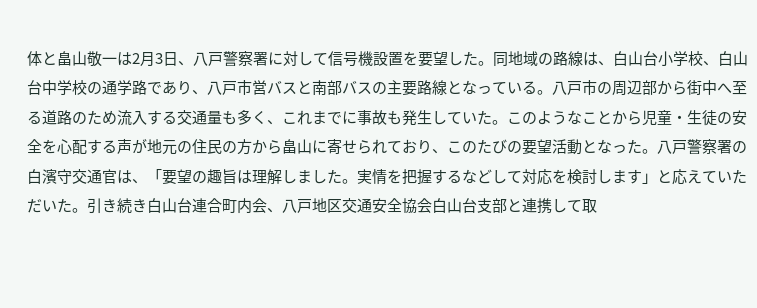体と畠山敬一は2月3日、八戸警察署に対して信号機設置を要望した。同地域の路線は、白山台小学校、白山台中学校の通学路であり、八戸市営バスと南部バスの主要路線となっている。八戸市の周辺部から街中へ至る道路のため流入する交通量も多く、これまでに事故も発生していた。このようなことから児童・生徒の安全を心配する声が地元の住民の方から畠山に寄せられており、このたびの要望活動となった。八戸警察署の白濱守交通官は、「要望の趣旨は理解しました。実情を把握するなどして対応を検討します」と応えていただいた。引き続き白山台連合町内会、八戸地区交通安全協会白山台支部と連携して取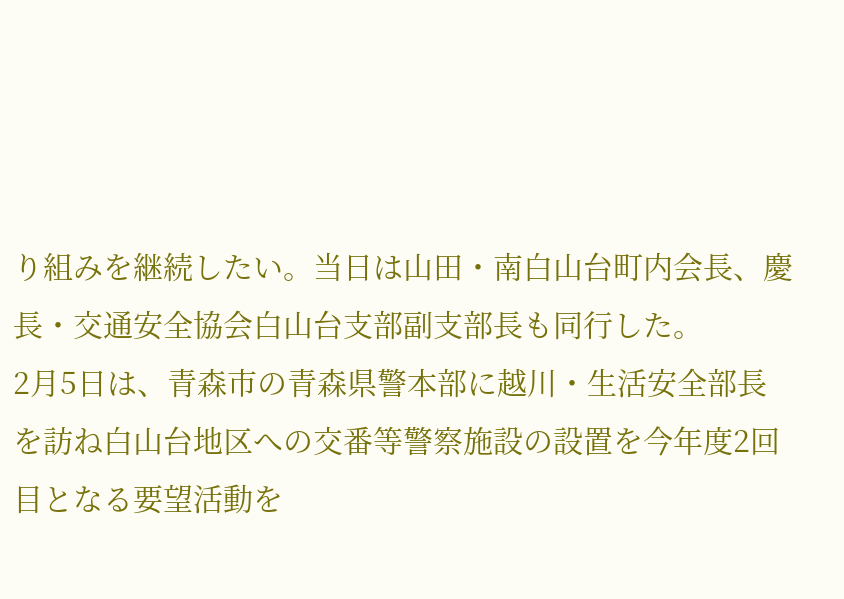り組みを継続したい。当日は山田・南白山台町内会長、慶長・交通安全協会白山台支部副支部長も同行した。
2月5日は、青森市の青森県警本部に越川・生活安全部長を訪ね白山台地区への交番等警察施設の設置を今年度2回目となる要望活動を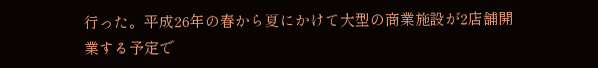行った。平成26年の春から夏にかけて大型の商業施設が2店舗開業する予定で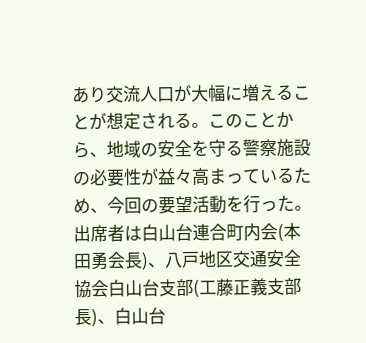あり交流人口が大幅に増えることが想定される。このことから、地域の安全を守る警察施設の必要性が益々高まっているため、今回の要望活動を行った。出席者は白山台連合町内会(本田勇会長)、八戸地区交通安全協会白山台支部(工藤正義支部長)、白山台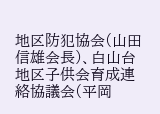地区防犯協会(山田信雄会長)、白山台地区子供会育成連絡協議会(平岡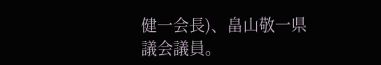健一会長)、畠山敬一県議会議員。